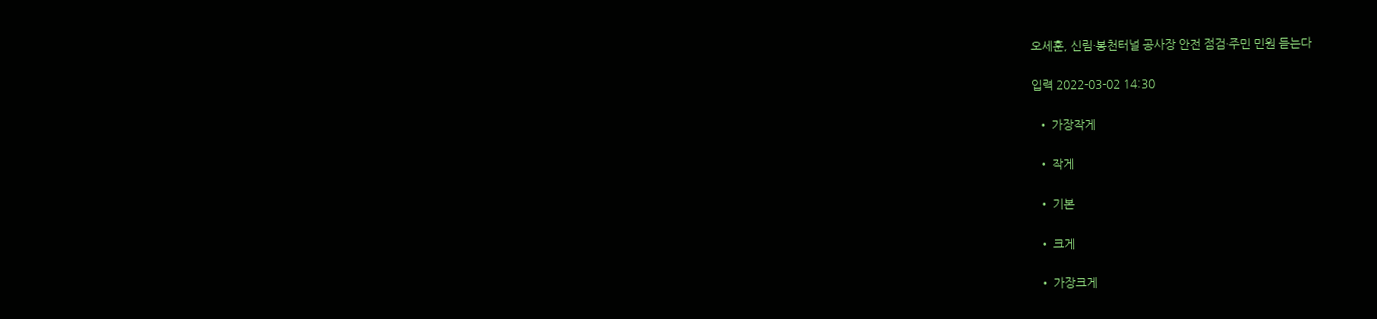오세훈, 신림·봉천터널 공사장 안전 점검·주민 민원 듣는다

입력 2022-03-02 14:30

  • 가장작게

  • 작게

  • 기본

  • 크게

  • 가장크게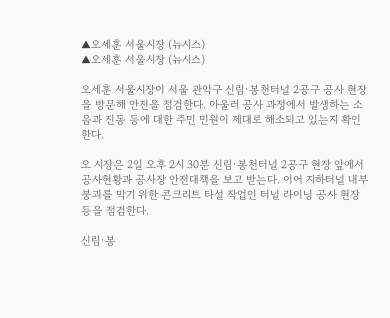▲오세훈 서울시장 (뉴시스)
▲오세훈 서울시장 (뉴시스)

오세훈 서울시장이 서울 관악구 신림·봉천터널 2공구 공사 현장을 방문해 안전을 점검한다. 아울러 공사 과정에서 발생하는 소음과 진동 등에 대한 주민 민원이 제대로 해소되고 있는지 확인한다.

오 시장은 2일 오후 2시 30분 신림·봉천터널 2공구 현장 앞에서 공사현황과 공사장 안전대책을 보고 받는다. 이어 지하터널 내부 붕괴를 막기 위한 콘크리트 타설 작업인 터널 라이닝 공사 현장 등을 점검한다.

신림·봉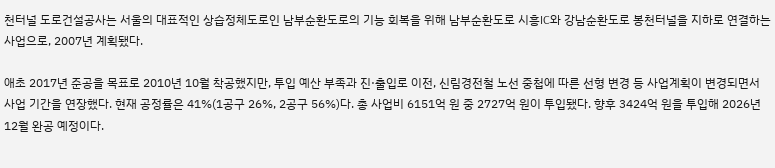천터널 도로건설공사는 서울의 대표적인 상습정체도로인 남부순환도로의 기능 회복을 위해 남부순환도로 시흥IC와 강남순환도로 봉천터널을 지하로 연결하는 사업으로, 2007년 계획됐다.

애초 2017년 준공을 목표로 2010년 10월 착공했지만, 투입 예산 부족과 진·출입로 이전, 신림경전철 노선 중첩에 따른 선형 변경 등 사업계획이 변경되면서 사업 기간을 연장했다. 현재 공정률은 41%(1공구 26%, 2공구 56%)다. 총 사업비 6151억 원 중 2727억 원이 투입됐다. 향후 3424억 원을 투입해 2026년 12월 완공 예정이다.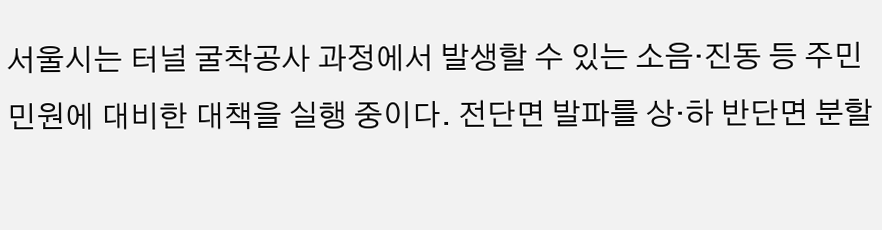서울시는 터널 굴착공사 과정에서 발생할 수 있는 소음·진동 등 주민 민원에 대비한 대책을 실행 중이다. 전단면 발파를 상·하 반단면 분할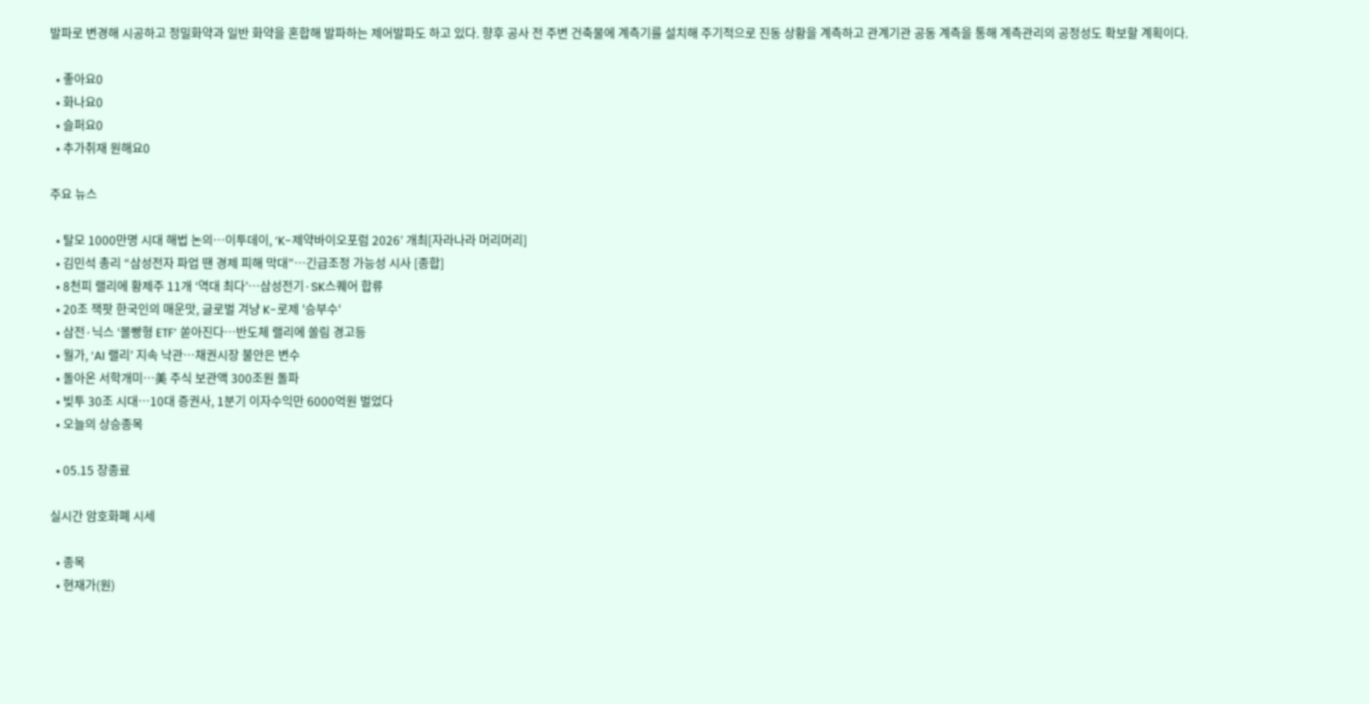발파로 변경해 시공하고 정밀화약과 일반 화약을 혼합해 발파하는 제어발파도 하고 있다. 향후 공사 전 주변 건축물에 계측기를 설치해 주기적으로 진동 상황을 계측하고 관계기관 공동 계측을 통해 계측관리의 공정성도 확보할 계획이다.

  • 좋아요0
  • 화나요0
  • 슬퍼요0
  • 추가취재 원해요0

주요 뉴스

  • 탈모 1000만명 시대 해법 논의…이투데이, ‘K-제약바이오포럼 2026’ 개최[자라나라 머리머리]
  • 김민석 총리 “삼성전자 파업 땐 경제 피해 막대”…긴급조정 가능성 시사 [종합]
  • 8천피 랠리에 황제주 11개 ‘역대 최다’…삼성전기·SK스퀘어 합류
  • 20조 잭팟 한국인의 매운맛, 글로벌 겨냥 K-로제 '승부수'
  • 삼전·닉스 ‘몰빵형 ETF’ 쏟아진다…반도체 랠리에 쏠림 경고등
  • 월가, ‘AI 랠리’ 지속 낙관…채권시장 불안은 변수
  • 돌아온 서학개미…美 주식 보관액 300조원 돌파
  • 빚투 30조 시대…10대 증권사, 1분기 이자수익만 6000억원 벌었다
  • 오늘의 상승종목

  • 05.15 장종료

실시간 암호화폐 시세

  • 종목
  • 현재가(원)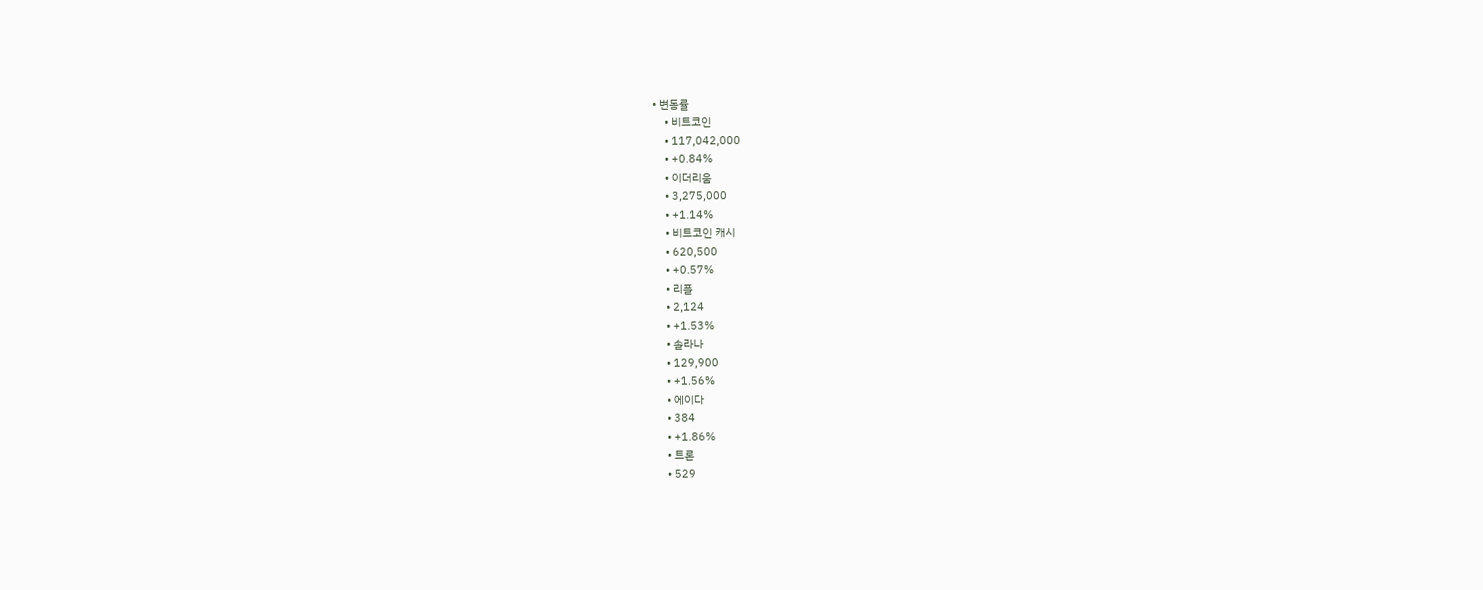• 변동률
    • 비트코인
    • 117,042,000
    • +0.84%
    • 이더리움
    • 3,275,000
    • +1.14%
    • 비트코인 캐시
    • 620,500
    • +0.57%
    • 리플
    • 2,124
    • +1.53%
    • 솔라나
    • 129,900
    • +1.56%
    • 에이다
    • 384
    • +1.86%
    • 트론
    • 529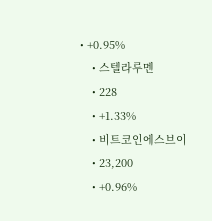• +0.95%
    • 스텔라루멘
    • 228
    • +1.33%
    • 비트코인에스브이
    • 23,200
    • +0.96%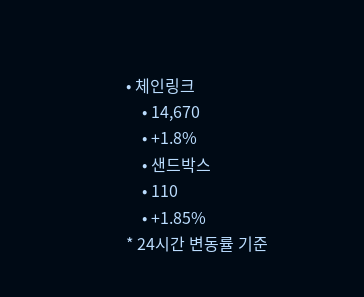• 체인링크
    • 14,670
    • +1.8%
    • 샌드박스
    • 110
    • +1.85%
* 24시간 변동률 기준